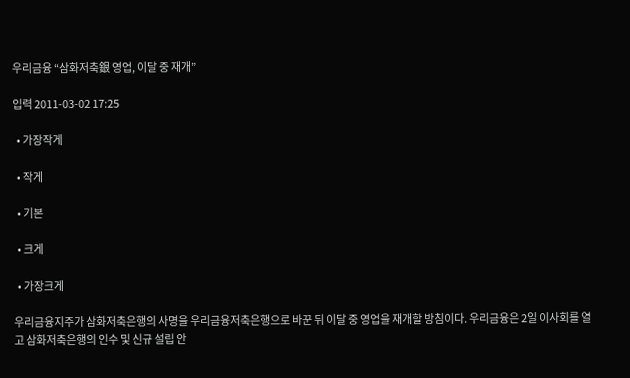우리금융 “삼화저축銀 영업, 이달 중 재개”

입력 2011-03-02 17:25

  • 가장작게

  • 작게

  • 기본

  • 크게

  • 가장크게

우리금융지주가 삼화저축은행의 사명을 우리금융저축은행으로 바꾼 뒤 이달 중 영업을 재개할 방침이다. 우리금융은 2일 이사회를 열고 삼화저축은행의 인수 및 신규 설립 안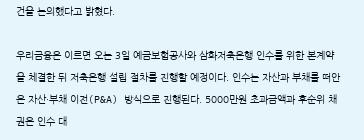건을 논의했다고 밝혔다.

우리금융은 이르면 오는 3일 예금보험공사와 삼화저축은행 인수를 위한 본계약을 체결한 뒤 저축은행 설립 절차를 진행할 예정이다. 인수는 자산과 부채를 떠안은 자산·부채 이전(P&A) 방식으로 진행된다. 5000만원 초과금액과 후순위 채권은 인수 대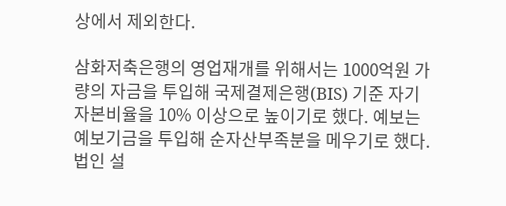상에서 제외한다.

삼화저축은행의 영업재개를 위해서는 1000억원 가량의 자금을 투입해 국제결제은행(BIS) 기준 자기자본비율을 10% 이상으로 높이기로 했다. 예보는 예보기금을 투입해 순자산부족분을 메우기로 했다. 법인 설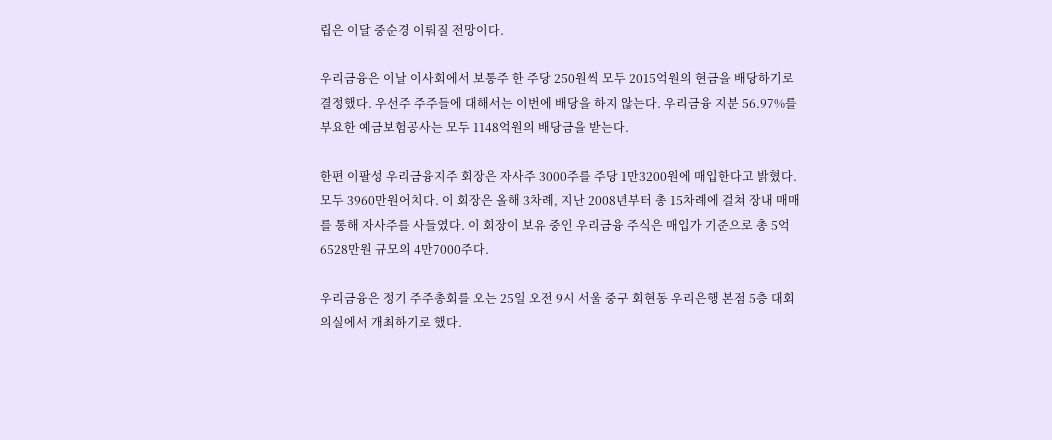립은 이달 중순경 이뤄질 전망이다.

우리금융은 이날 이사회에서 보통주 한 주당 250원씩 모두 2015억원의 현금을 배당하기로 결정했다. 우선주 주주들에 대해서는 이번에 배당을 하지 않는다. 우리금융 지분 56.97%를 부요한 예금보험공사는 모두 1148억원의 배당금을 받는다.

한편 이팔성 우리금융지주 회장은 자사주 3000주를 주당 1만3200원에 매입한다고 밝혔다. 모두 3960만원어치다. 이 회장은 올해 3차례, 지난 2008년부터 총 15차례에 걸쳐 장내 매매를 통해 자사주를 사들였다. 이 회장이 보유 중인 우리금융 주식은 매입가 기준으로 총 5억6528만원 규모의 4만7000주다.

우리금융은 정기 주주총회를 오는 25일 오전 9시 서울 중구 회현동 우리은행 본점 5층 대회의실에서 개최하기로 했다.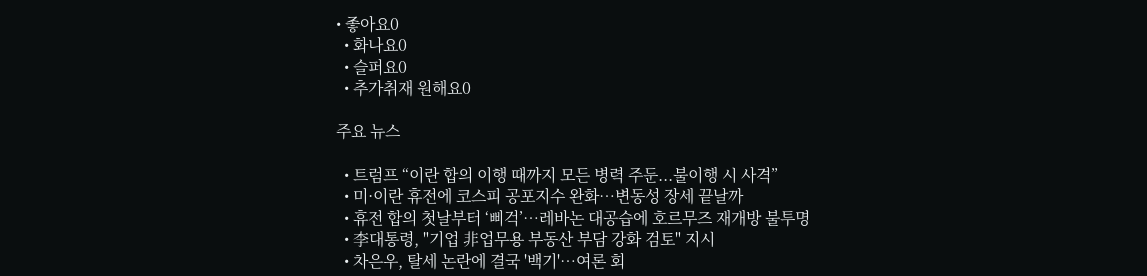• 좋아요0
  • 화나요0
  • 슬퍼요0
  • 추가취재 원해요0

주요 뉴스

  • 트럼프 “이란 합의 이행 때까지 모든 병력 주둔...불이행 시 사격”
  • 미·이란 휴전에 코스피 공포지수 완화…변동성 장세 끝날까
  • 휴전 합의 첫날부터 ‘삐걱’…레바논 대공습에 호르무즈 재개방 불투명
  • 李대통령, "기업 非업무용 부동산 부담 강화 검토" 지시
  • 차은우, 탈세 논란에 결국 '백기'⋯여론 회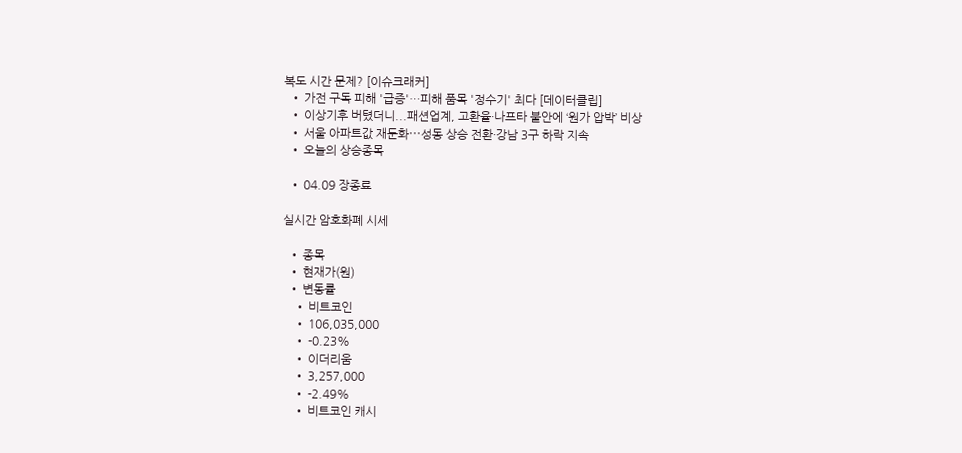복도 시간 문제? [이슈크래커]
  • 가전 구독 피해 '급증'…피해 품목 '정수기' 최다 [데이터클립]
  • 이상기후 버텼더니...패션업계, 고환율·나프타 불안에 ‘원가 압박’ 비상
  • 서울 아파트값 재둔화⋯성동 상승 전환·강남 3구 하락 지속
  • 오늘의 상승종목

  • 04.09 장종료

실시간 암호화폐 시세

  • 종목
  • 현재가(원)
  • 변동률
    • 비트코인
    • 106,035,000
    • -0.23%
    • 이더리움
    • 3,257,000
    • -2.49%
    • 비트코인 캐시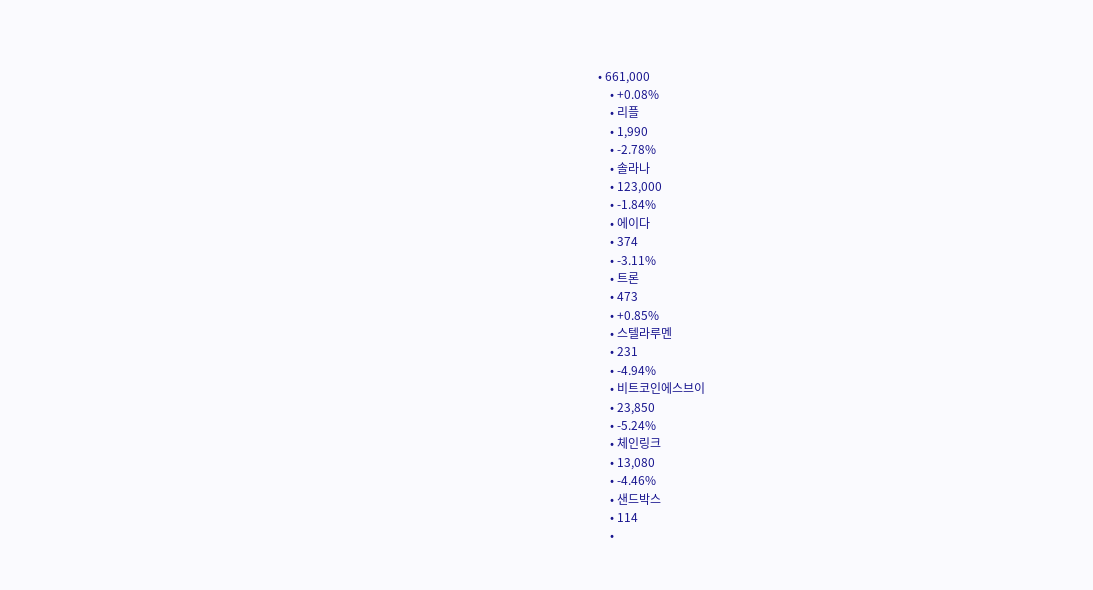• 661,000
    • +0.08%
    • 리플
    • 1,990
    • -2.78%
    • 솔라나
    • 123,000
    • -1.84%
    • 에이다
    • 374
    • -3.11%
    • 트론
    • 473
    • +0.85%
    • 스텔라루멘
    • 231
    • -4.94%
    • 비트코인에스브이
    • 23,850
    • -5.24%
    • 체인링크
    • 13,080
    • -4.46%
    • 샌드박스
    • 114
    •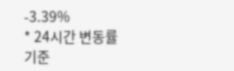-3.39%
* 24시간 변동률 기준